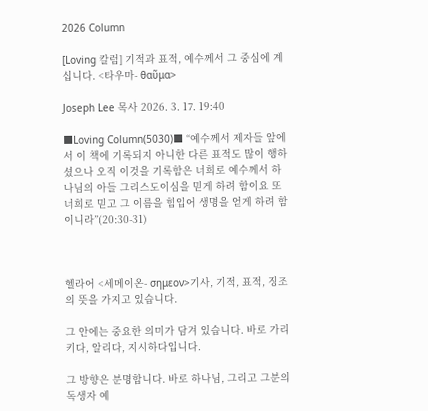2026 Column

[Loving 칼럼] 기적과 표적, 예수께서 그 중심에 계십니다. <타우마- θαῦμα>

Joseph Lee 목사 2026. 3. 17. 19:40

■Loving Column(5030)■ “예수께서 제자들 앞에서 이 책에 기록되지 아니한 다른 표적도 많이 행하셨으나 오직 이것을 기록함은 너희로 예수께서 하나님의 아들 그리스도이심을 믿게 하려 함이요 또 너희로 믿고 그 이름을 힘입어 생명을 얻게 하려 함이니라”(20:30-31)



헬라어 <세메이온- σημεον>기사, 기적, 표적, 징조의 뜻을 가지고 있습니다.

그 안에는 중요한 의미가 담겨 있습니다. 바로 가리키다, 알리다, 지시하다입니다.

그 방향은 분명합니다. 바로 하나님, 그리고 그분의 독생자 예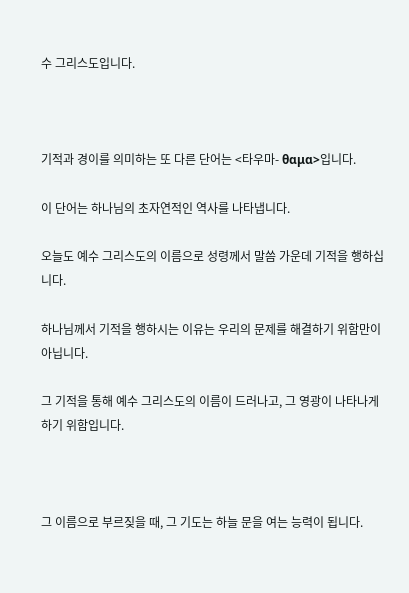수 그리스도입니다.



기적과 경이를 의미하는 또 다른 단어는 <타우마- θαμα>입니다.

이 단어는 하나님의 초자연적인 역사를 나타냅니다.

오늘도 예수 그리스도의 이름으로 성령께서 말씀 가운데 기적을 행하십니다.

하나님께서 기적을 행하시는 이유는 우리의 문제를 해결하기 위함만이 아닙니다.

그 기적을 통해 예수 그리스도의 이름이 드러나고, 그 영광이 나타나게 하기 위함입니다.



그 이름으로 부르짖을 때, 그 기도는 하늘 문을 여는 능력이 됩니다.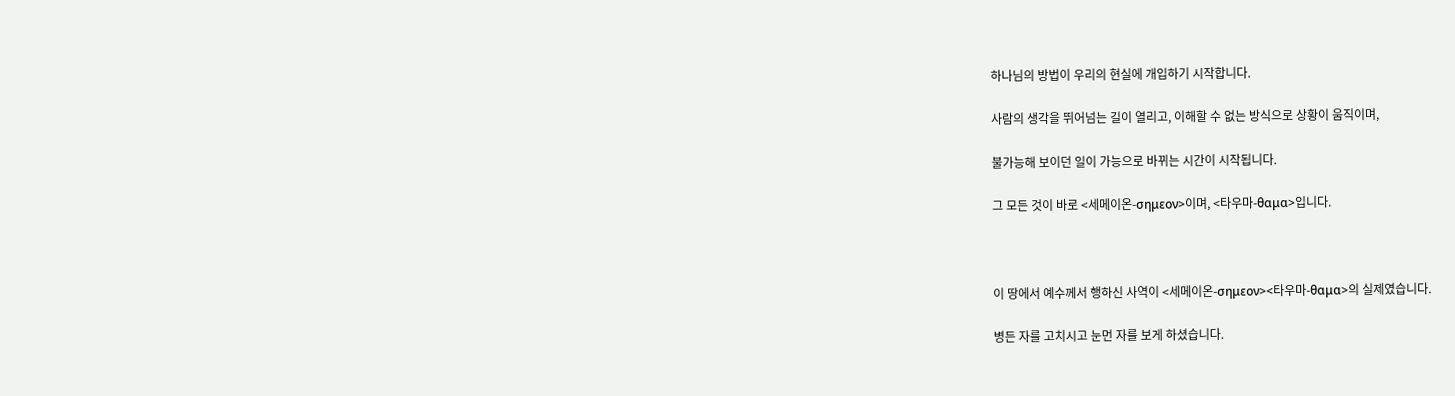하나님의 방법이 우리의 현실에 개입하기 시작합니다.

사람의 생각을 뛰어넘는 길이 열리고, 이해할 수 없는 방식으로 상황이 움직이며,

불가능해 보이던 일이 가능으로 바뀌는 시간이 시작됩니다.

그 모든 것이 바로 <세메이온-σημεον>이며, <타우마-θαμα>입니다.



이 땅에서 예수께서 행하신 사역이 <세메이온-σημεον><타우마-θαμα>의 실제였습니다.

병든 자를 고치시고 눈먼 자를 보게 하셨습니다.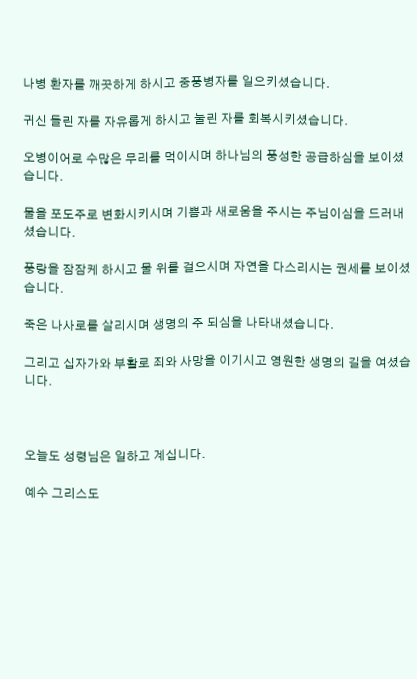나병 환자를 깨끗하게 하시고 중풍병자를 일으키셨습니다.

귀신 들린 자를 자유롭게 하시고 눌린 자를 회복시키셨습니다.

오병이어로 수많은 무리를 먹이시며 하나님의 풍성한 공급하심을 보이셨습니다.

물을 포도주로 변화시키시며 기쁨과 새로움을 주시는 주님이심을 드러내셨습니다.

풍랑을 잠잠케 하시고 물 위를 걸으시며 자연을 다스리시는 권세를 보이셨습니다.

죽은 나사로를 살리시며 생명의 주 되심을 나타내셨습니다.

그리고 십자가와 부활로 죄와 사망을 이기시고 영원한 생명의 길을 여셨습니다.



오늘도 성령님은 일하고 계십니다.

예수 그리스도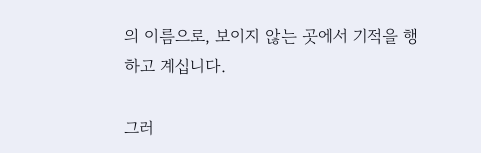의 이름으로, 보이지 않는 곳에서 기적을 행하고 계십니다.

그러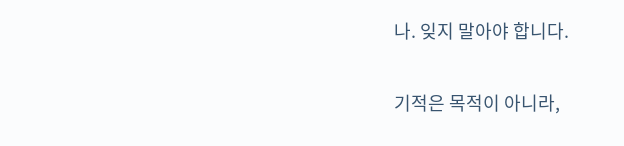나. 잊지 말아야 합니다.

기적은 목적이 아니라,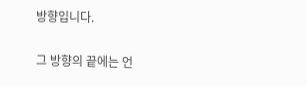방향입니다.

그 방향의 끝에는 언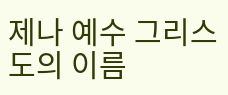제나 예수 그리스도의 이름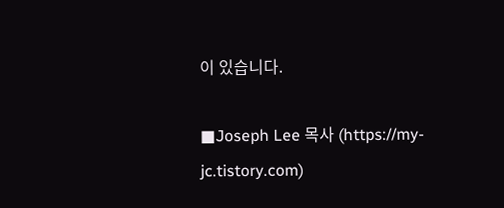이 있습니다.

■Joseph Lee 목사 (https://my-jc.tistory.com)